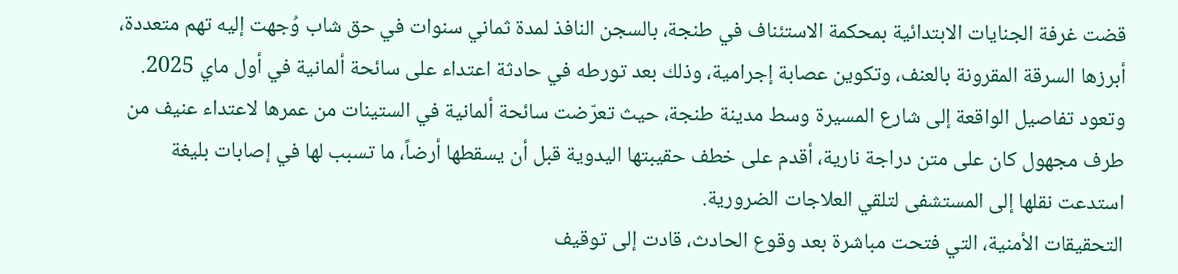قضت غرفة الجنايات الابتدائية بمحكمة الاستئناف في طنجة، بالسجن النافذ لمدة ثماني سنوات في حق شاب وُجهت إليه تهم متعددة، أبرزها السرقة المقرونة بالعنف، وتكوين عصابة إجرامية، وذلك بعد تورطه في حادثة اعتداء على سائحة ألمانية في أول ماي 2025.
وتعود تفاصيل الواقعة إلى شارع المسيرة وسط مدينة طنجة، حيث تعرّضت سائحة ألمانية في الستينات من عمرها لاعتداء عنيف من طرف مجهول كان على متن دراجة نارية، أقدم على خطف حقيبتها اليدوية قبل أن يسقطها أرضاً، ما تسبب لها في إصابات بليغة استدعت نقلها إلى المستشفى لتلقي العلاجات الضرورية.
التحقيقات الأمنية، التي فتحت مباشرة بعد وقوع الحادث، قادت إلى توقيف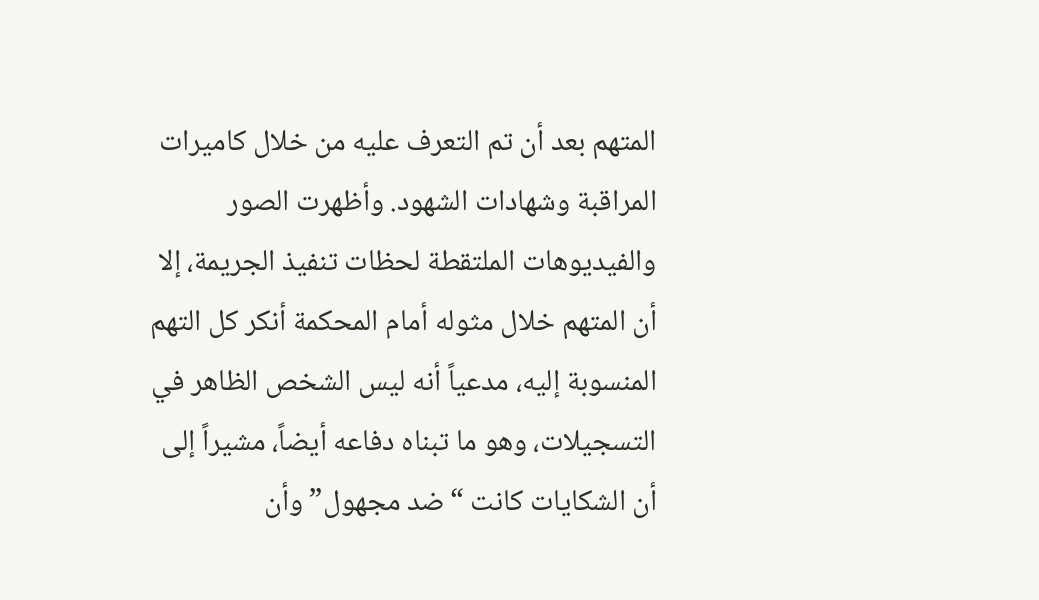المتهم بعد أن تم التعرف عليه من خلال كاميرات المراقبة وشهادات الشهود. وأظهرت الصور والفيديوهات الملتقطة لحظات تنفيذ الجريمة، إلا أن المتهم خلال مثوله أمام المحكمة أنكر كل التهم المنسوبة إليه، مدعياً أنه ليس الشخص الظاهر في التسجيلات، وهو ما تبناه دفاعه أيضاً، مشيراً إلى أن الشكايات كانت “ضد مجهول” وأن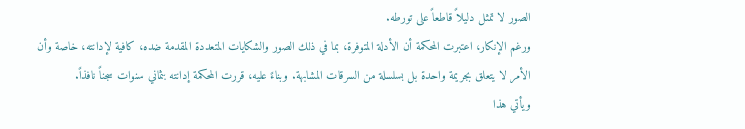الصور لا تمثل دليلاً قاطعاً على تورطه.
ورغم الإنكار، اعتبرت المحكمة أن الأدلة المتوفرة، بما في ذلك الصور والشكايات المتعددة المقدمة ضده، كافية لإدانته، خاصة وأن الأمر لا يتعلق بجريمة واحدة بل بسلسلة من السرقات المشابهة. وبناءً عليه، قررت المحكمة إدانته بثماني سنوات سجناً نافذاً.
ويأتي هذا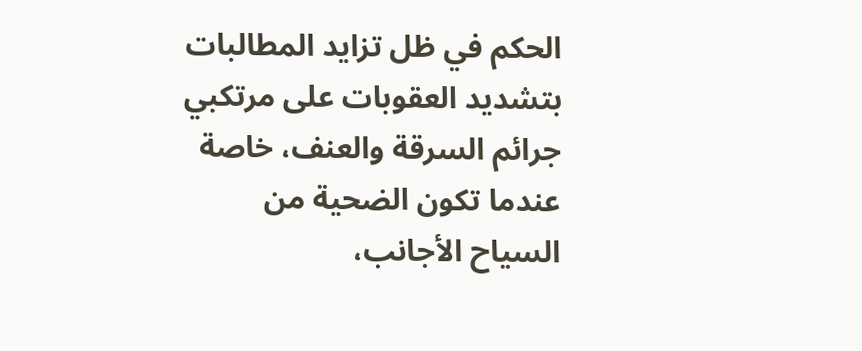الحكم في ظل تزايد المطالبات بتشديد العقوبات على مرتكبي جرائم السرقة والعنف، خاصة عندما تكون الضحية من السياح الأجانب،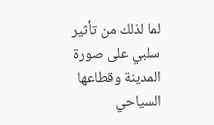لما لذلك من تأثير سلبي على صورة المدينة وقطاعها السياحي